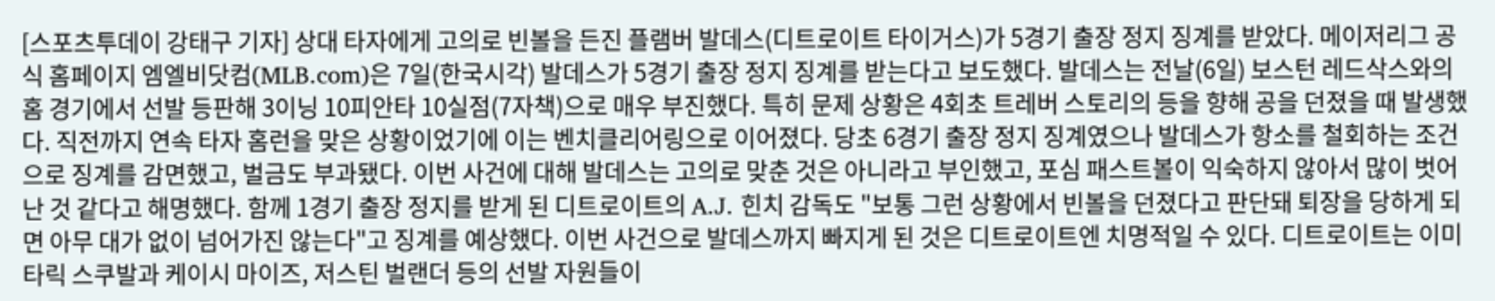[스포츠투데이 강태구 기자] 상대 타자에게 고의로 빈볼을 든진 플램버 발데스(디트로이트 타이거스)가 5경기 출장 정지 징계를 받았다. 메이저리그 공식 홈페이지 엠엘비닷컴(MLB.com)은 7일(한국시각) 발데스가 5경기 출장 정지 징계를 받는다고 보도했다. 발데스는 전날(6일) 보스턴 레드삭스와의 홈 경기에서 선발 등판해 3이닝 10피안타 10실점(7자책)으로 매우 부진했다. 특히 문제 상황은 4회초 트레버 스토리의 등을 향해 공을 던졌을 때 발생했다. 직전까지 연속 타자 홈런을 맞은 상황이었기에 이는 벤치클리어링으로 이어졌다. 당초 6경기 출장 정지 징계였으나 발데스가 항소를 철회하는 조건으로 징계를 감면했고, 벌금도 부과됐다. 이번 사건에 대해 발데스는 고의로 맞춘 것은 아니라고 부인했고, 포심 패스트볼이 익숙하지 않아서 많이 벗어난 것 같다고 해명했다. 함께 1경기 출장 정지를 받게 된 디트로이트의 A.J. 힌치 감독도 "보통 그런 상황에서 빈볼을 던졌다고 판단돼 퇴장을 당하게 되면 아무 대가 없이 넘어가진 않는다"고 징계를 예상했다. 이번 사건으로 발데스까지 빠지게 된 것은 디트로이트엔 치명적일 수 있다. 디트로이트는 이미 타릭 스쿠발과 케이시 마이즈, 저스틴 벌랜더 등의 선발 자원들이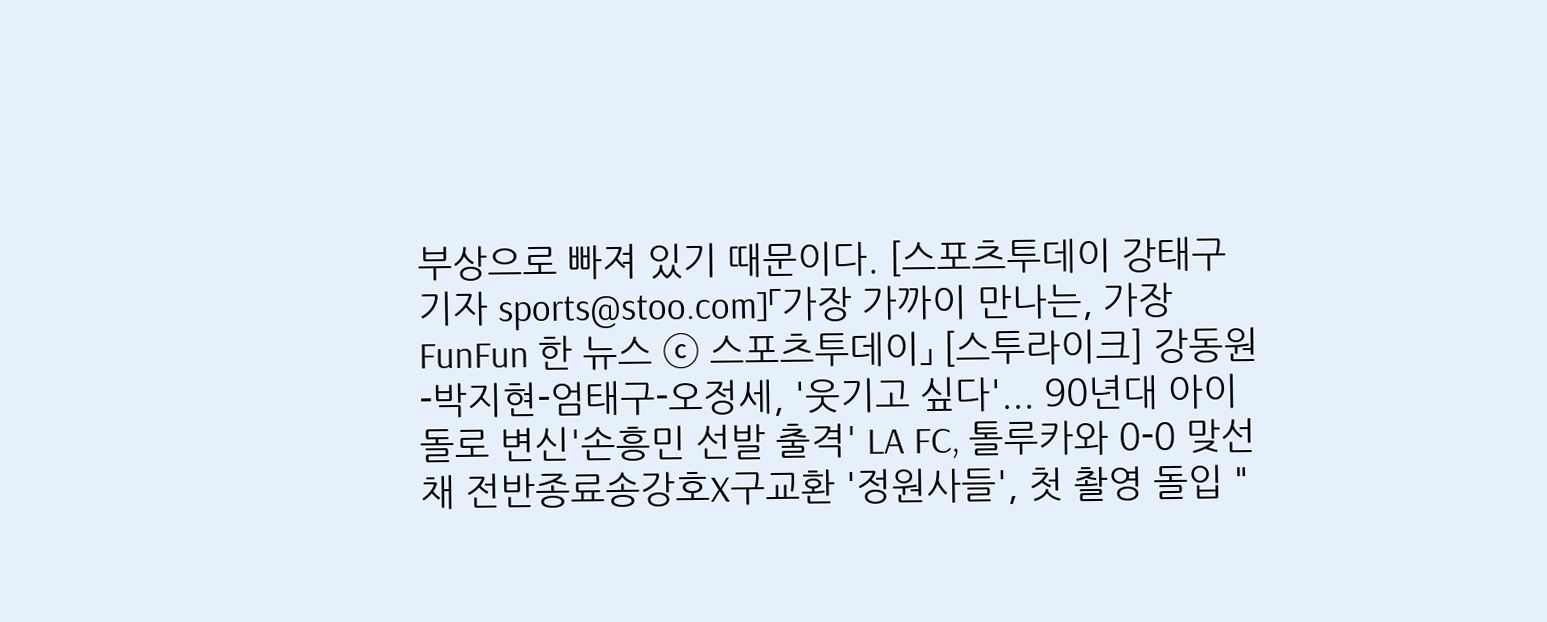부상으로 빠져 있기 때문이다. [스포츠투데이 강태구 기자 sports@stoo.com]「가장 가까이 만나는, 가장 FunFun 한 뉴스 ⓒ 스포츠투데이」 [스투라이크] 강동원-박지현-엄태구-오정세, '웃기고 싶다'... 90년대 아이돌로 변신'손흥민 선발 출격' LA FC, 톨루카와 0-0 맞선 채 전반종료송강호X구교환 '정원사들', 첫 촬영 돌입 "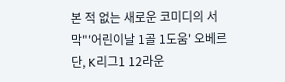본 적 없는 새로운 코미디의 서막"'어린이날 1골 1도움' 오베르단, K리그1 12라운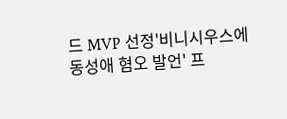드 MVP 선정'비니시우스에 동성애 혐오 발언' 프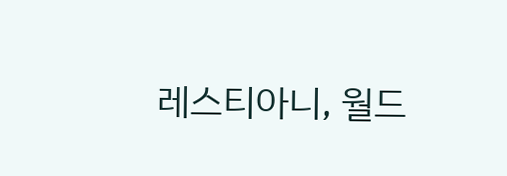레스티아니, 월드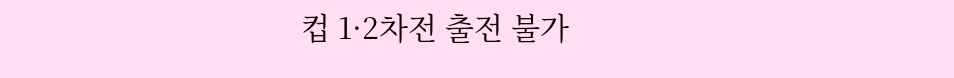컵 1·2차전 출전 불가